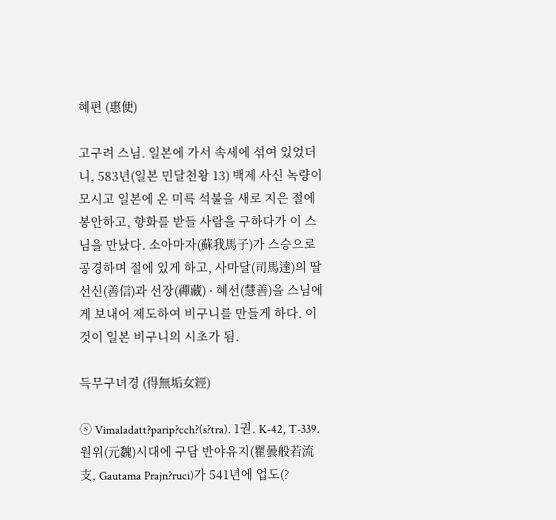혜편 (惠便)

고구려 스님. 일본에 가서 속세에 섞여 있었더니, 583년(일본 민달천왕 13) 백제 사신 녹량이 모시고 일본에 온 미륵 석불을 새로 지은 절에 봉안하고, 향화를 받들 사람을 구하다가 이 스님을 만났다. 소아마자(蘇我馬子)가 스승으로 공경하며 절에 있게 하고, 사마달(司馬達)의 딸 선신(善信)과 선장(禪藏) · 혜선(慧善)을 스님에게 보내어 제도하여 비구니를 만들게 하다. 이것이 일본 비구니의 시초가 됨.

득무구녀경 (得無垢女經)

ⓢ Vimaladatt?parip?cch?(s?tra). 1권. K-42, T-339. 원위(元魏)시대에 구담 반야유지(瞿曇般若流支, Gautama Prajn?ruci)가 541년에 업도(?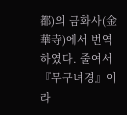都)의 금화사(金華寺)에서 번역하였다. 줄여서 『무구녀경』이라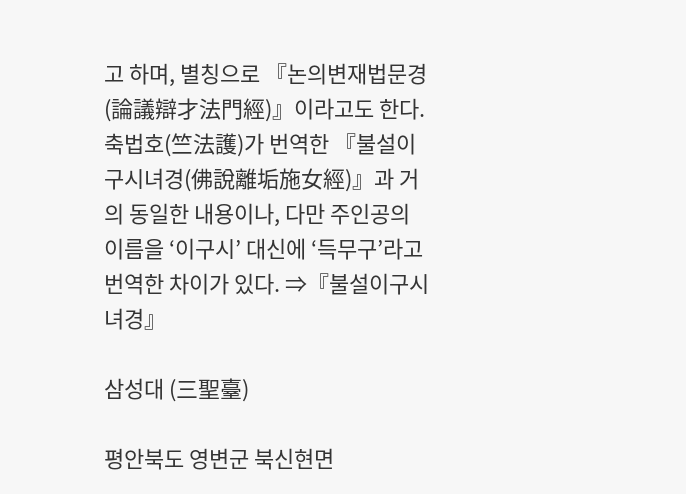고 하며, 별칭으로 『논의변재법문경(論議辯才法門經)』이라고도 한다. 축법호(竺法護)가 번역한 『불설이구시녀경(佛說離垢施女經)』과 거의 동일한 내용이나, 다만 주인공의 이름을 ‘이구시’ 대신에 ‘득무구’라고 번역한 차이가 있다. ⇒『불설이구시녀경』

삼성대 (三聖臺)

평안북도 영변군 북신현면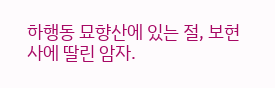하행동 묘향산에 있는 절, 보현사에 딸린 암자.